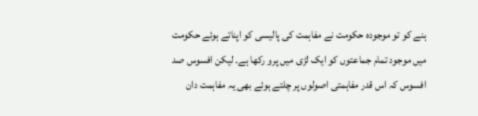ہنے کو تو موجودہ حکومت نے مفاہمت کی پالیسی کو اپناتے ہوئے حکومت میں موجود تمام جماعتوں کو ایک لڑی میں پرو رکھا ہے۔ لیکن افسوس صد افسوس کہ اس قدر مفاہمتی اصولوں پر چلتے ہوئے بھی یہ مفاہمت دان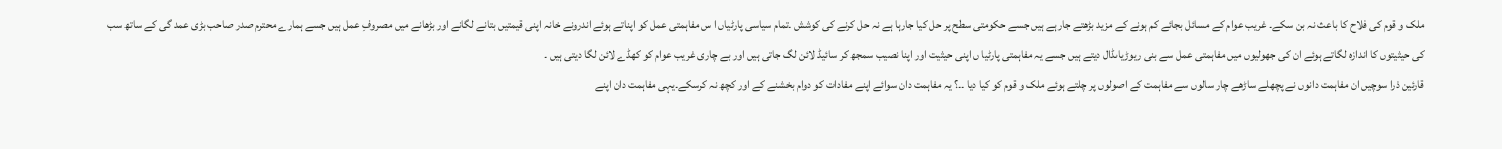ملک و قوم کی فلاح کا باعث نہ بن سکے۔ غریب عوام کے مسائل بجائے کم ہونے کے مزید بڑھتے جارہے ہیں جسے حکومتی سطح پر حل کیا جارہا ہے نہ حل کرنے کی کوشش ۔تمام سیاسی پارٹیاں ا س مفاہمتی عمل کو اپناتے ہوئے اندرونے خانہ اپنی قیمتیں بتانے لگانے اور بڑھانے میں مصروفِ عمل ہیں جسے ہمارے محترم صدر صاحب بڑی عمد گی کے ساتھ سب کی حیثیتوں کا اندازہ لگاتے ہوئے ان کی جھولیوں میں مفاہمتی عمل سے بنی ریوڑیاںڈال دیتے ہیں جسے یہ مفاہمتی پارٹیا ں اپنی حیثیت اور اپنا نصیب سمجھ کر سائیڈ لائن لگ جاتی ہیں اور بے چاری غریب عوام کو کھڈے لائن لگا دیتی ہیں ۔
قارئین ذرا سوچیں ان مفاہمت دانوں نے پچھلے ساڑھے چار سالوں سے مفاہمت کے اصولوں پر چلتے ہوئے ملک و قوم کو کیا دیا ۔۔؟ یہ مفاہمت دان سوائے اپنے مفادات کو دوام بخشنے کے اور کچھ نہ کرسکے۔یہی مفاہمت دان اپنے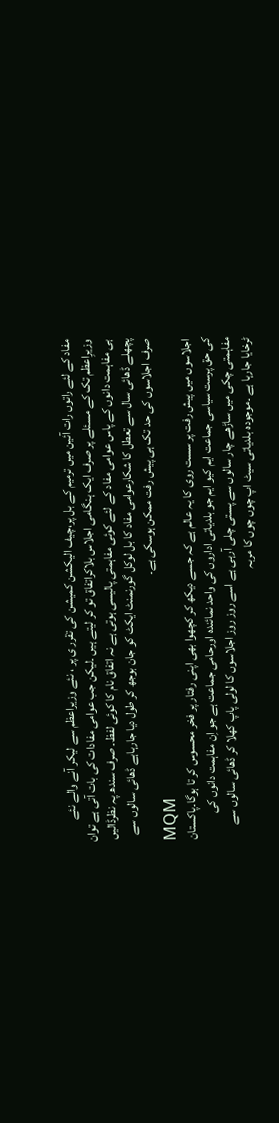مفاد کے لئے راتوں رات آئین میں ترمیم کے بل پر،چیف الیکشن کمیشن کی تقرر ی پر ، نئے وزیراعظم سے لیکر آنے والے نئے وزیرِاعظم تک کے مسئلے پر صرف ایک ہنگامی اجلاس بلاکراتفاق تو کر لیتے ہیں ۔لیکن جب عوامی مفادات کی بات آتی ہے توان ہی مفاہمت دانوں کے پاس عوامی مفاد کے لئے کوئی مفاہمتی پالیسی ہوتی ہے نہ اتفاق نام کا کوئی لفظ۔ صرف سندھ پہ نظرڈالیں پچھلے ڈھائی سال سے تعطل کا شکارعوامی مفاد کا بل لوکل گورنمنٹ ایکٹ کو جان بوجھ کر طول دیا جارہاہے ڈھائی سالوں سے صرف اجلاسوں کی حد تک ہی پیش رفت ممکن ہوسکی ہے۔
MQM
اجلاسوں میں پیش رفت پر سست روی کا یہ عالم ہے کہ جسے دیکھ کر کچھوا بھی اپنی رفتار پر فخر محسوس کر تا ہوگا۔پاکستان کی حق پرست سیاسی جماعت ایم کیو ایم جو بلدیاتی اداروں کی واحد نمائندہ اورحامی جماعت ہے جو اِن مفاہمت دانوں کی مفاہمتی چکی میں ساڑھے چار سالوں سے پستی چلی آرہی ہے اسے روز روز اجلاسوں کا لولی پاپ کھلا کر ڈھائی سالوں سے ٹرخایا جارہا ہے ۔موجودہ بلدیاتی سیٹ اپ چوں چوں کا مربہ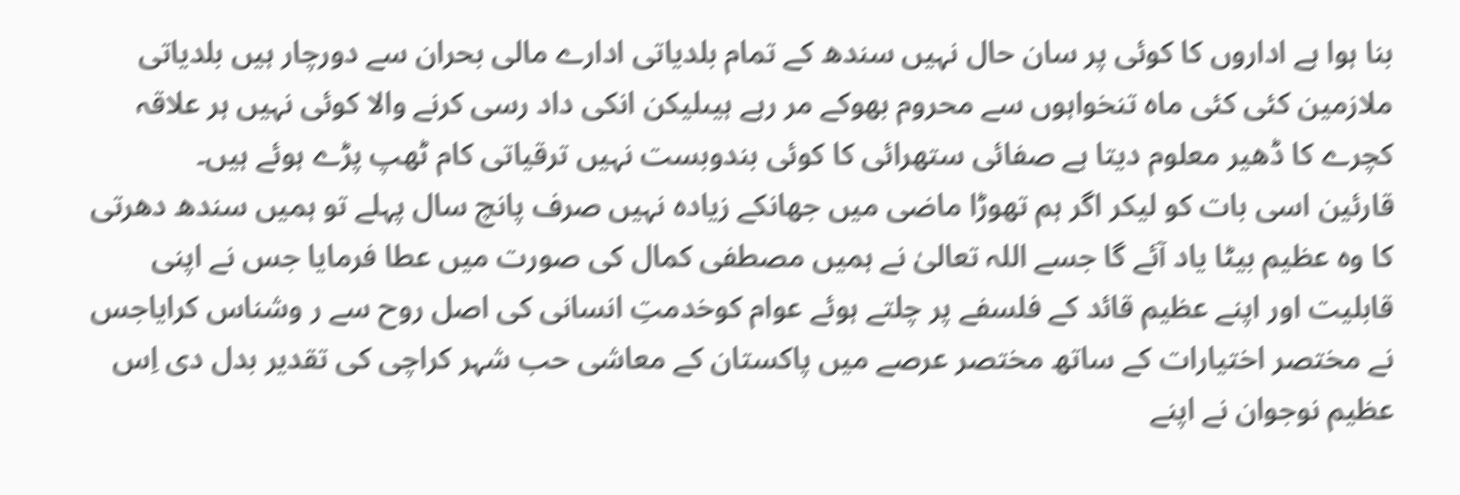بنا ہوا ہے اداروں کا کوئی پر سان حال نہیں سندھ کے تمام بلدیاتی ادارے مالی بحران سے دورچار ہیں بلدیاتی ملازمین کئی کئی ماہ تنخواہوں سے محروم بھوکے مر رہے ہیںلیکن انکی داد رسی کرنے والا کوئی نہیں ہر علاقہ کچرے کا ڈھیر معلوم دیتا ہے صفائی ستھرائی کا کوئی بندوبست نہیں ترقیاتی کام ٹھپ پڑے ہوئے ہیں۔
قارئین اسی بات کو لیکر اگر ہم تھوڑا ماضی میں جھانکے زیادہ نہیں صرف پانچ سال پہلے تو ہمیں سندھ دھرتی کا وہ عظیم بیٹا یاد آئے گا جسے اللہ تعالیٰ نے ہمیں مصطفی کمال کی صورت میں عطا فرمایا جس نے اپنی قابلیت اور اپنے عظیم قائد کے فلسفے پر چلتے ہوئے عوام کوخدمتِ انسانی کی اصل روح سے ر وشناس کرایاجس نے مختصر اختیارات کے ساتھ مختصر عرصے میں پاکستان کے معاشی حب شہر کراچی کی تقدیر بدل دی اِس عظیم نوجوان نے اپنے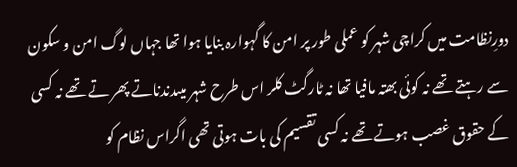دورِنظامت میں کراچی شہر کو عملی طور پر امن کا گہوارہ بنایا ہوا تھا جہاں لوگ امن و سکون سے رہتے تھے نہ کوئی بھتہ مافیا تھا نہ ٹارگٹ کلر اس طرح شہر میںدندناتے پھر تے تھے نہ کسی کے حقوق غصب ہوتے تھے نہ کسی تقسیم کی بات ہوتی تھی اگراس نظام کو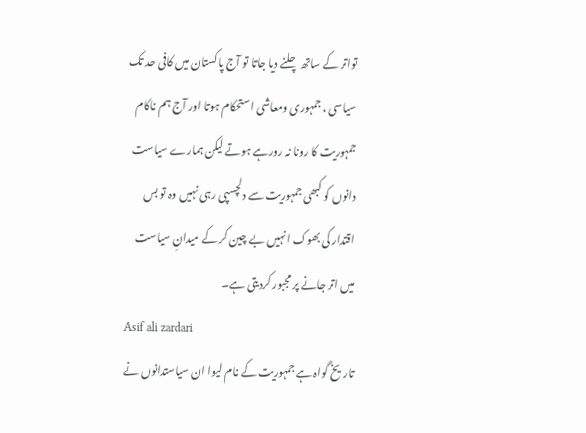تواتر کے ساتھ چلنے دیا جاتا تو آج پاکستان میں کافی حد تک سیاسی ، جمہوری ومعاشی استحکام ہوتا اور آج ہم ناکام جمہوریت کا رونا نہ رورہے ہوتے لیکن ہمارے سیاست دانوں کو کبھی جمہوریت سے دلچسپی رہی نہیں وہ تو بس اقتدار کی بھوک انہیں بے چین کر کے میدانِ سیاست میں اتر جانے پر مجبور کردیتی ہے۔
Asif ali zardari
تاریخ گواہ ہے جمہوریت کے نام لیوا ان سیاستدانوں نے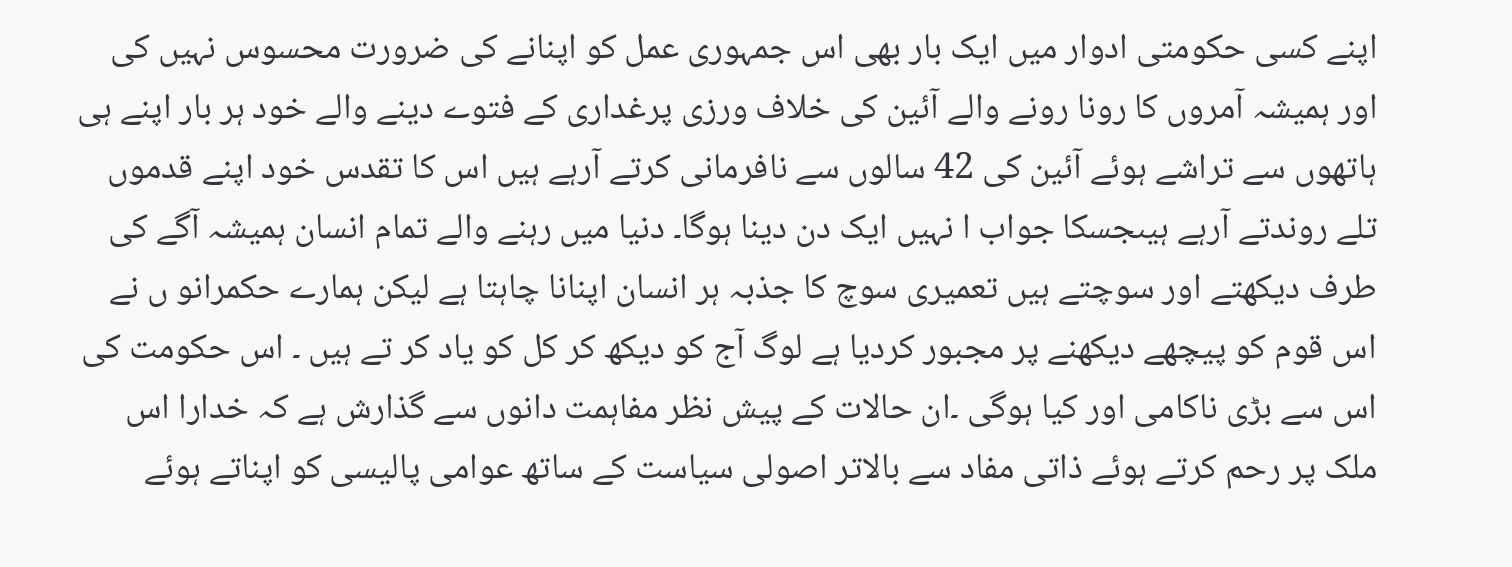اپنے کسی حکومتی ادوار میں ایک بار بھی اس جمہوری عمل کو اپنانے کی ضرورت محسوس نہیں کی اور ہمیشہ آمروں کا رونا رونے والے آئین کی خلاف ورزی پرغداری کے فتوے دینے والے خود ہر بار اپنے ہی ہاتھوں سے تراشے ہوئے آئین کی 42 سالوں سے نافرمانی کرتے آرہے ہیں اس کا تقدس خود اپنے قدموں تلے روندتے آرہے ہیںجسکا جواب ا نہیں ایک دن دینا ہوگا۔ دنیا میں رہنے والے تمام انسان ہمیشہ آگے کی طرف دیکھتے اور سوچتے ہیں تعمیری سوچ کا جذبہ ہر انسان اپنانا چاہتا ہے لیکن ہمارے حکمرانو ں نے اس قوم کو پیچھے دیکھنے پر مجبور کردیا ہے لوگ آج کو دیکھ کر کل کو یاد کر تے ہیں ۔ اس حکومت کی اس سے بڑی ناکامی اور کیا ہوگی ۔ان حالات کے پیش نظر مفاہمت دانوں سے گذارش ہے کہ خدارا اس ملک پر رحم کرتے ہوئے ذاتی مفاد سے بالاتر اصولی سیاست کے ساتھ عوامی پالیسی کو اپناتے ہوئے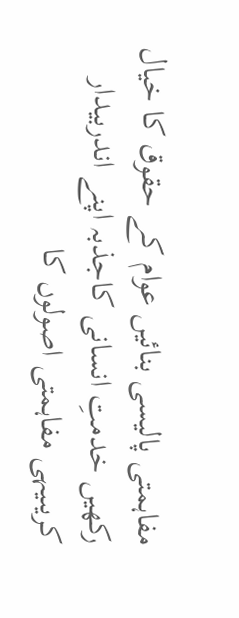مفاہمتی پالیسی بنائیں عوام کے حقوق کا خیال رکھیں خدمتِ انسانی کاجذبہ اپنے اندربیدار کریںیہی مفاہمتی اصولوں کا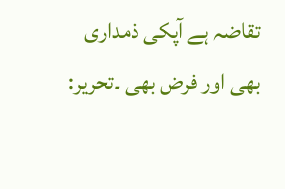تقاضہ ہے آپکی ذمداری بھی اور فرض بھی ۔تحریر: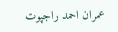عمران احمد راجپوت